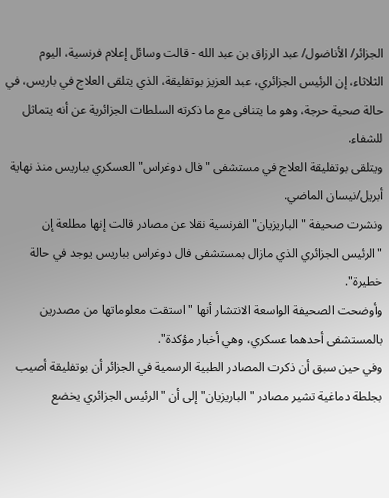الجزائر/ الأناضول/ عبد الرزاق بن عبد الله - قالت وسائل إعلام فرنسية، اليوم الثلاثاء، إن الرئيس الجزائري، عبد العزيز بوتفليقة، الذي يتلقى العلاج في باريس، في حالة صحية حرجة، وهو ما يتنافى مع ما ذكرته السلطات الجزائرية عن أنه يتماثل للشفاء.
ويتلقى بوتفليقة العلاج في مستشفى "فال دوغراس" العسكري بباريس منذ نهاية أبريل/نيسان الماضي.
ونشرت صحيفة "الباريزيان" الفرنسية نقلا عن مصادر قالت إنها مطلعة إن "الرئيس الجزائري الذي مازال بمستشفى فال دوغراس بباريس يوجد في حالة خطيرة".
وأوضحت الصحيفة الواسعة الانتشار أنها "استقت معلوماتها من مصدرين بالمستشفى أحدهما عسكري، وهي أخبار مؤكدة".
وفي حين سبق أن ذكرت المصادر الطبية الرسمية في الجزائر أن بوتفليقة أصيب بجلطة دماغية تشير مصادر "الباريزيان" إلى أن "الرئيس الجزائري يخضع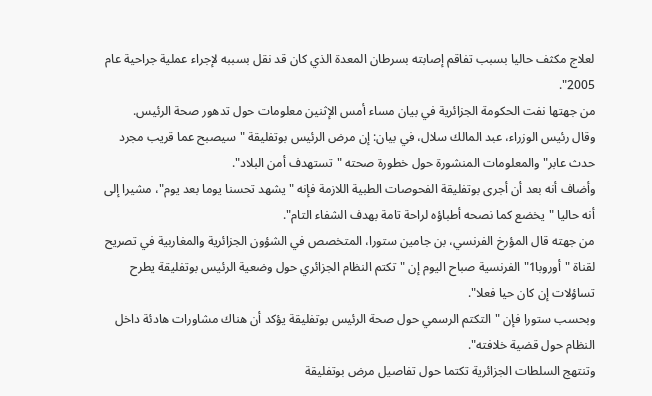لعلاج مكثف حاليا بسبب تفاقم إصابته بسرطان المعدة الذي كان قد نقل بسببه لإجراء عملية جراحية عام 2005".
من جهتها نفت الحكومة الجزائرية في بيان مساء أمس الإثنين معلومات حول تدهور صحة الرئيس.
وقال رئيس الوزراء، عبد المالك سلال، في بيان: إن مرض الرئيس بوتفليقة "سيصبح عما قريب مجرد حدث عابر" والمعلومات المنشورة حول خطورة صحته "تستهدف أمن البلاد".
وأضاف أنه بعد أن أجرى بوتفليقة الفحوصات الطبية اللازمة فإنه "يشهد تحسنا يوما بعد يوم"، مشيرا إلى أنه حاليا "يخضع كما نصحه أطباؤه لراحة تامة بهدف الشفاء التام".
من جهته قال المؤرخ الفرنسي، بن جامين ستورا، المتخصص في الشؤون الجزائرية والمغاربية في تصريح لقناة "أوروبا1" الفرنسية صباح اليوم إن "تكتم النظام الجزائري حول وضعية الرئيس بوتفليقة يطرح تساؤلات إن كان حيا فعلا".
وبحسب ستورا فإن "التكتم الرسمي حول صحة الرئيس بوتفليقة يؤكد أن هناك مشاورات هادئة داخل النظام حول قضية خلافته".
وتنتهج السلطات الجزائرية تكتما حول تفاصيل مرض بوتفليقة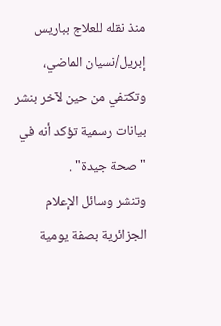منذ نقله للعلاج بباريس إبريل/نسيان الماضي، وتكتفي من حين لآخر بنشر بيانات رسمية تؤكد أنه في "صحة جيدة" .
وتنشر وسائل الإعلام الجزائرية بصفة يومية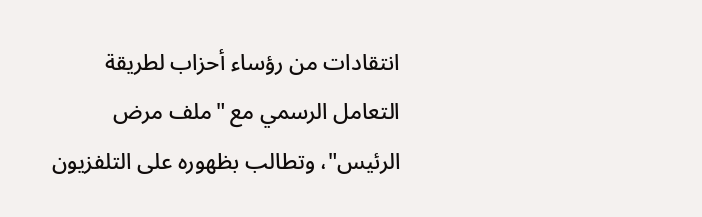انتقادات من رؤساء أحزاب لطريقة التعامل الرسمي مع "ملف مرض الرئيس"، وتطالب بظهوره على التلفزيون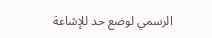الرسمي لوضع حد للإشاعة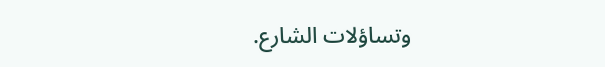وتساؤلات الشارع.